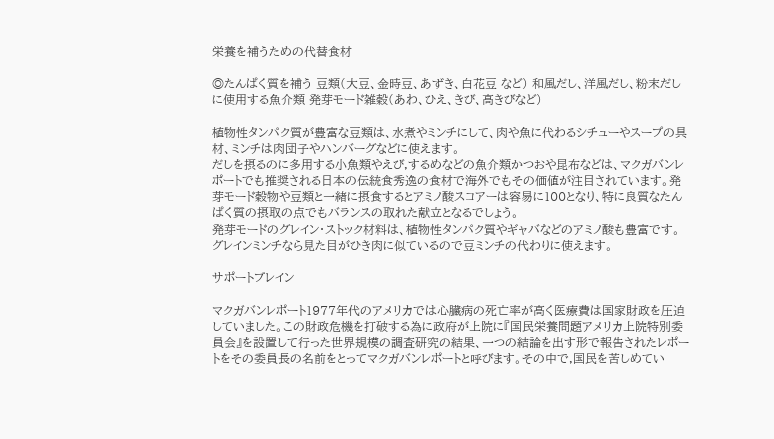栄養を補うための代替食材

◎たんぱく質を補う 豆類(大豆、金時豆、あずき、白花豆 など) 和風だし、洋風だし、粉末だしに使用する魚介類 発芽モード雑穀(あわ、ひえ、きび、高きびなど)

植物性タンパク質が豊富な豆類は、水煮やミンチにして、肉や魚に代わるシチューやスープの具材、ミンチは肉団子やハンバーグなどに使えます。
だしを摂るのに多用する小魚類やえび,するめなどの魚介類かつおや昆布などは、マクガバンレポートでも推奨される日本の伝統食秀逸の食材で海外でもその価値が注目されています。発芽モード穀物や豆類と一緒に摂食するとアミノ酸スコアーは容易に100となり、特に良質なたんぱく質の摂取の点でもバランスの取れた献立となるでしょう。
発芽モードのグレイン・ストック材料は、植物性タンパク質やギャバなどのアミノ酸も豊富です。グレインミンチなら見た目がひき肉に似ているので豆ミンチの代わりに使えます。

サポートブレイン

マクガバンレポート1977年代のアメリカでは心臓病の死亡率が高く医療費は国家財政を圧迫していました。この財政危機を打破する為に政府が上院に『国民栄養問題アメリカ上院特別委員会』を設置して行った世界規模の調査研究の結果、一つの結論を出す形で報告されたレポートをその委員長の名前をとってマクガバンレポートと呼びます。その中で,国民を苦しめてい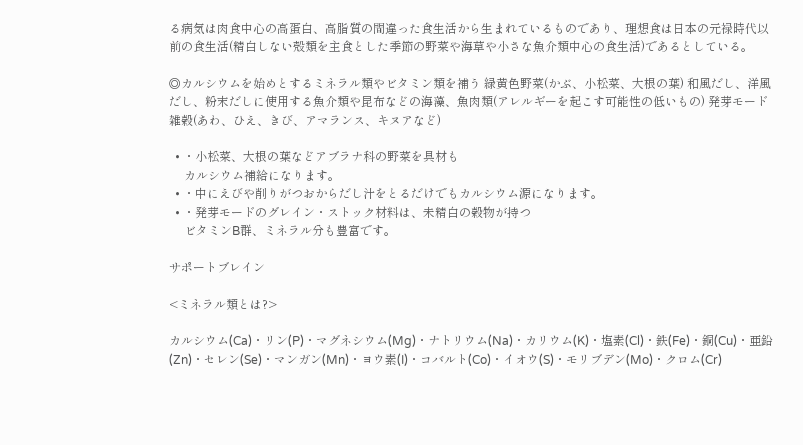る病気は肉食中心の高蛋白、高脂質の間違った食生活から生まれているものであり、理想食は日本の元禄時代以前の食生活(精白しない殻類を主食とした季節の野菜や海草や小さな魚介類中心の食生活)であるとしている。

◎カルシウムを始めとするミネラル類やビタミン類を補う 緑黄色野菜(かぶ、小松菜、大根の葉) 和風だし、洋風だし、粉末だしに使用する魚介類や昆布などの海藻、魚肉類(アレルギーを起こす可能性の低いもの) 発芽モード雑穀(あわ、ひえ、きび、アマランス、キヌアなど)

  • ・小松菜、大根の葉などアブラナ科の野菜を具材も
     カルシウム補給になります。
  • ・中にえびや削りがつおからだし汁をとるだけでもカルシウム源になります。
  • ・発芽モードのグレイン・ストック材料は、未精白の穀物が持つ
     ビタミンB群、ミネラル分も豊富です。

サポートブレイン

<ミネラル類とは?>

カルシウム(Ca)・リン(P)・マグネシウム(Mg)・ナトリウム(Na)・カリウム(K)・塩素(Cl)・鉄(Fe)・銅(Cu)・亜鉛(Zn)・セレン(Se)・マンガン(Mn)・ヨウ素(I)・コバルト(Co)・イオウ(S)・モリブデン(Mo)・クロム(Cr)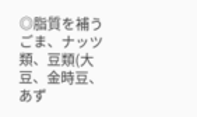◎脂質を補う ごま、ナッツ類、豆類(大豆、金時豆、あず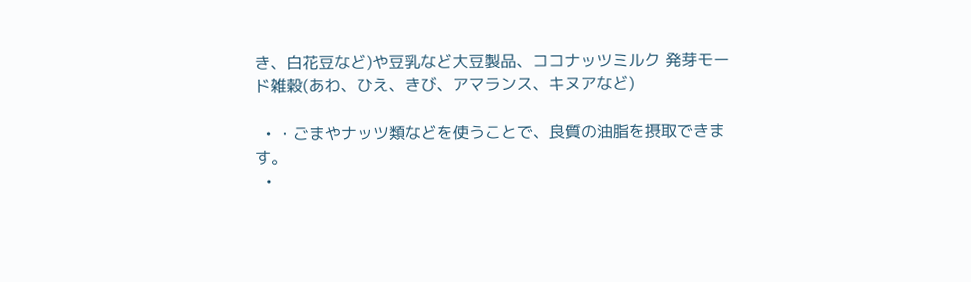き、白花豆など)や豆乳など大豆製品、ココナッツミルク 発芽モード雑穀(あわ、ひえ、きび、アマランス、キヌアなど)

  • ・ごまやナッツ類などを使うことで、良質の油脂を摂取できます。
  •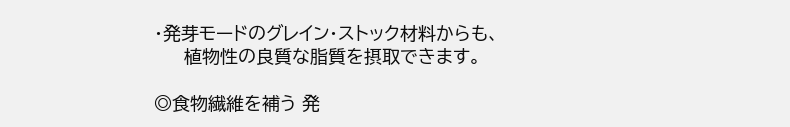・発芽モードのグレイン・ストック材料からも、
     植物性の良質な脂質を摂取できます。

◎食物繊維を補う 発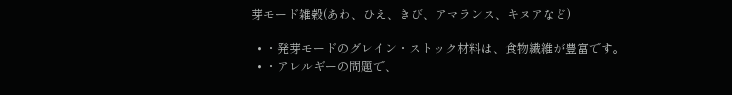芽モード雑穀(あわ、ひえ、きび、アマランス、キヌアなど)

  • ・発芽モードのグレイン・ストック材料は、食物繊維が豊富です。
  • ・アレルギーの問題で、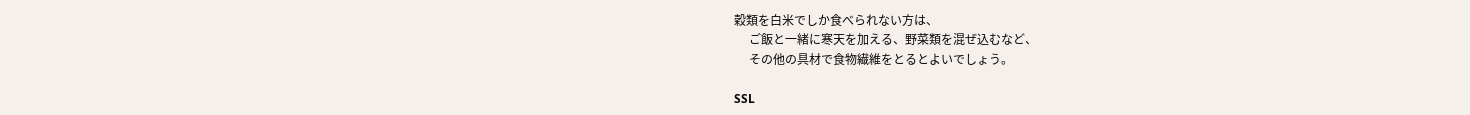穀類を白米でしか食べられない方は、
     ご飯と一緒に寒天を加える、野菜類を混ぜ込むなど、
     その他の具材で食物繊維をとるとよいでしょう。

SSL